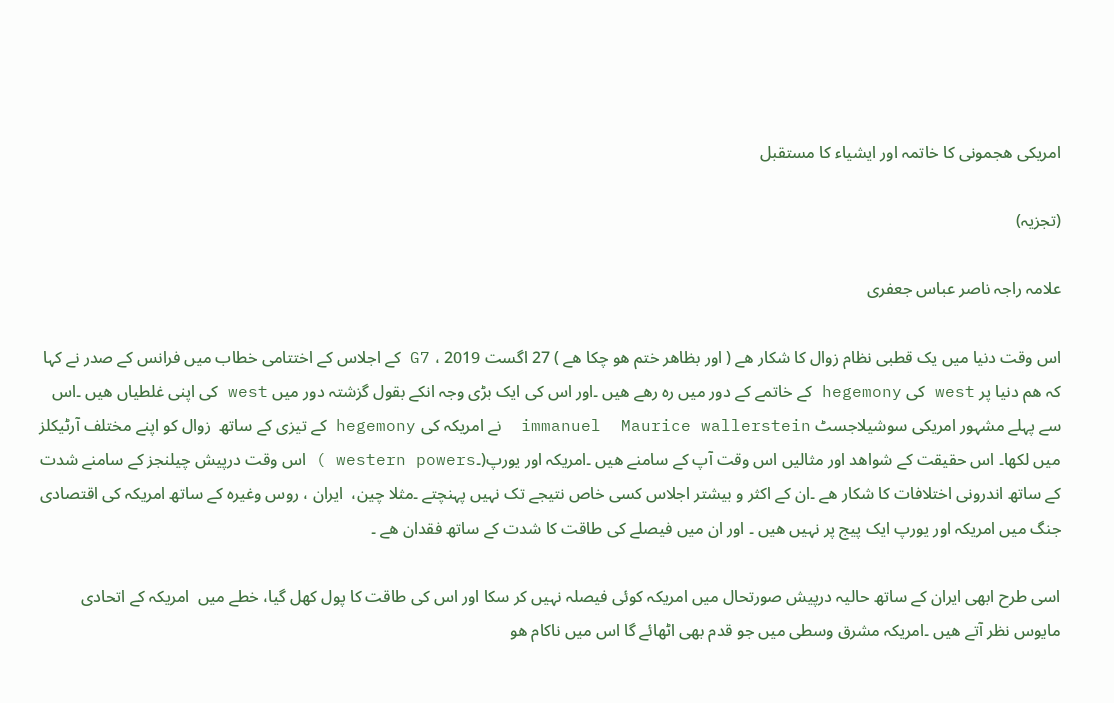امریکی ھجمونی کا خاتمہ اور ایشیاء کا مستقبل

(تجزیہ)

علامہ راجہ ناصر عباس جعفری

اس وقت دنیا میں یک قطبی نظام زوال کا شکار ھے ( اور بظاھر ختم ھو چکا ھے ) 27 اگست 2019 ، G7 کے اجلاس کے اختتامی خطاب میں فرانس کے صدر نے کہا کہ ھم دنیا پر west کی hegemony کے خاتمے کے دور میں رہ رھے ھیں ۔اور اس کی ایک بڑی وجہ انکے بقول گزشتہ دور میں west کی اپنی غلطیاں ھیں ۔اس سے پہلے مشہور امریکی سوشیلاجسٹ immanuel  Maurice wallerstein  نے امریکہ کی hegemony کے تیزی کے ساتھ  زوال کو اپنے مختلف آرٹیکلز میں لکھا۔ اس حقیقت کے شواھد اور مثالیں اس وقت آپ کے سامنے ھیں ۔امریکہ اور یورپ(۔western powers ) اس وقت درپیش چیلنجز کے سامنے شدت کے ساتھ اندرونی اختلافات کا شکار ھے ۔ان کے اکثر و بیشتر اجلاس کسی خاص نتیجے تک نہیں پہنچتے ۔مثلا چین،  ایران ، روس وغیرہ کے ساتھ امریکہ کی اقتصادی جنگ میں امریکہ اور یورپ ایک پیج پر نہیں ھیں ۔ اور ان میں فیصلے کی طاقت کا شدت کے ساتھ فقدان ھے ۔

اسی طرح ابھی ایران کے ساتھ حالیہ درپیش صورتحال میں امریکہ کوئی فیصلہ نہیں کر سکا اور اس کی طاقت کا پول کھل گیا، خطے میں  امریکہ کے اتحادی مایوس نظر آتے ھیں ۔امریکہ مشرق وسطی میں جو قدم بھی اٹھائے گا اس میں ناکام ھو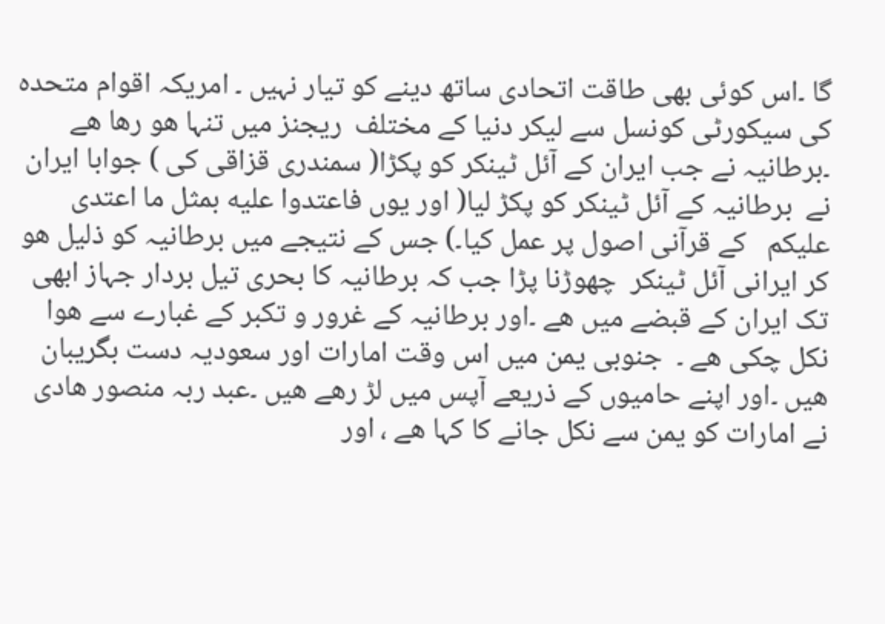گا ۔اس کوئی بھی طاقت اتحادی ساتھ دینے کو تیار نہیں ۔ امریکہ اقوام متحدہ کی سیکورٹی کونسل سے لیکر دنیا کے مختلف  ریجنز میں تنہا ھو رھا ھے ۔برطانیہ نے جب ایران کے آئل ٹینکر کو پکڑا( سمندری قزاقی کی ) جوابا ایران نے  برطانیہ کے آئل ٹینکر کو پکڑ لیا( اور یوں فاعتدوا عليه بمثل ما اعتدى عليكم   کے قرآنی اصول پر عمل کیا۔) جس کے نتیجے میں برطانیہ کو ذلیل ھو کر ایرانی آئل ٹینکر  چھوڑنا پڑا جب کہ برطانیہ کا بحری تیل بردار جہاز ابھی تک ایران کے قبضے میں ھے ۔اور برطانیہ کے غرور و تکبر کے غبارے سے ھوا نکل چکی ھے ۔  جنوبی یمن میں اس وقت امارات اور سعودیہ دست بگریبان ھیں ۔اور اپنے حامیوں کے ذریعے آپس میں لڑ رھے ھیں ۔عبد ربہ منصور ھادی نے امارات کو یمن سے نکل جانے کا کہا ھے ، اور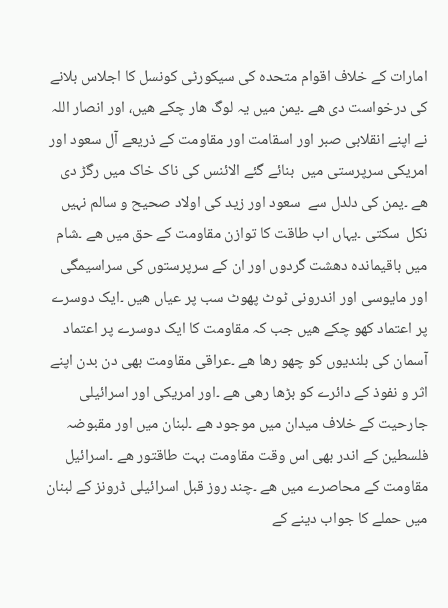امارات کے خلاف اقوام متحدہ کی سیکورٹی کونسل کا اجلاس بلانے کی درخواست دی ھے ۔یمن میں یہ لوگ ھار چکے ھیں، اور انصار اللہ نے اپنے انقلابی صبر اور اسقامت اور مقاومت کے ذریعے آل سعود اور امریکی سرپرستی میں  بنائے گئے الائنس کی ناک خاک میں رگڑ دی ھے ۔یمن کی دلدل سے  سعود اور زید کی اولاد صحیح و سالم نہیں نکل  سکتی ۔یہاں اب طاقت کا توازن مقاومت کے حق میں ھے ۔شام میں باقیماندہ دھشت گردوں اور ان کے سرپرستوں کی سراسیمگی اور مایوسی اور اندرونی ٹوٹ پھوٹ سب پر عیاں ھیں ۔ایک دوسرے پر اعتماد کھو چکے ھیں جب کہ مقاومت کا ایک دوسرے پر اعتماد آسمان کی بلندیوں کو چھو رھا ھے ۔عراقی مقاومت بھی دن بدن اپنے اثر و نفوذ کے دائرے کو بڑھا رھی ھے ۔اور امریکی اور اسرائیلی جارحیت کے خلاف میدان میں موجود ھے ۔لبنان میں اور مقبوضہ فلسطین کے اندر بھی اس وقت مقاومت بہت طاقتور ھے ۔اسرائیل مقاومت کے محاصرے میں ھے ۔چند روز قبل اسرائیلی ڈرونز کے لبنان میں حملے کا جواب دینے کے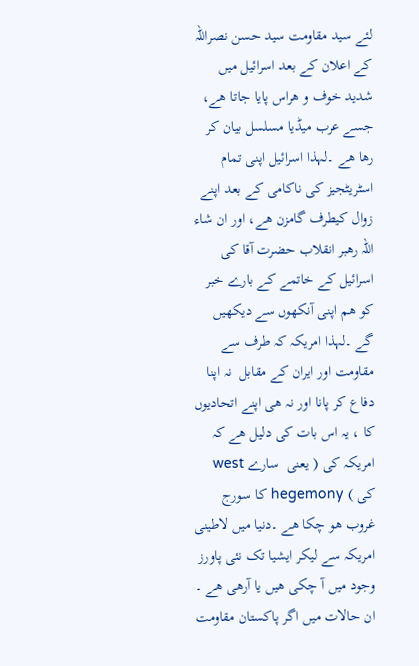لئے سید مقاومت سید حسن نصراللہ کے اعلان کے بعد اسرائیل میں شدید خوف و ھراس پایا جاتا ھے، جسے عرب میڈیا مسلسل بیان کر رھا ھے ۔لہذا اسرائیل اپنی تمام اسٹریٹجیز کی ناکامی کے بعد اپنے زوال کیطرف گامزن ھے، اور ان شاء اللہ رھبر انقلاب حضرت آقا کی اسرائیل کے خاتمے کے بارے خبر کو ھم اپنی آنکھوں سے دیکھیں گے ۔لہذا امریکہ کہ طرف سے مقاومت اور ایران کے مقابل  نہ اپنا دفاع کر پانا اور نہ ھی اپنے اتحادیوں کا ، یہ اس بات کی دلیل ھے کہ امریکہ کی ( یعنی  سارے west کی ) hegemony کا سورج  غروب ھو چکا ھے ۔دنیا میں لاطینی امریکہ سے لیکر ایشیا تک نئی پاورز وجود میں آ چکی ھیں یا آرھی ھے ۔ ان حالات میں اگر پاکستان مقاومت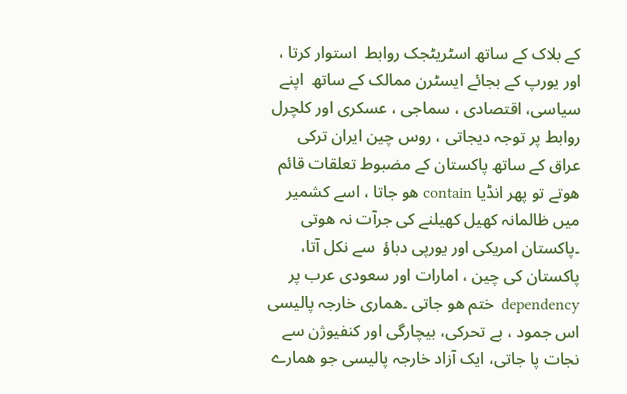کے بلاک کے ساتھ اسٹریٹجک روابط  استوار کرتا ، اور یورپ کے بجائے ایسٹرن ممالک کے ساتھ  اپنے سیاسی، اقتصادی ، سماجی ، عسکری اور کلچرل روابط پر توجہ دیجاتی ، روس چین ایران ترکی عراق کے ساتھ پاکستان کے مضبوط تعلقات قائم ھوتے تو پھر انڈیا contain ھو جاتا ، اسے کشمیر میں ظالمانہ کھیل کھیلنے کی جرآت نہ ھوتی ۔پاکستان امریکی اور یورپی دباؤ  سے نکل آتا، پاکستان کی چین ، امارات اور سعودی عرب پر dependency  ختم ھو جاتی ۔ھماری خارجہ پالیسی اس جمود ، بے تحرکی، بیچارگی اور کنفیوژن سے نجات پا جاتی، ایک آزاد خارجہ پالیسی جو ھمارے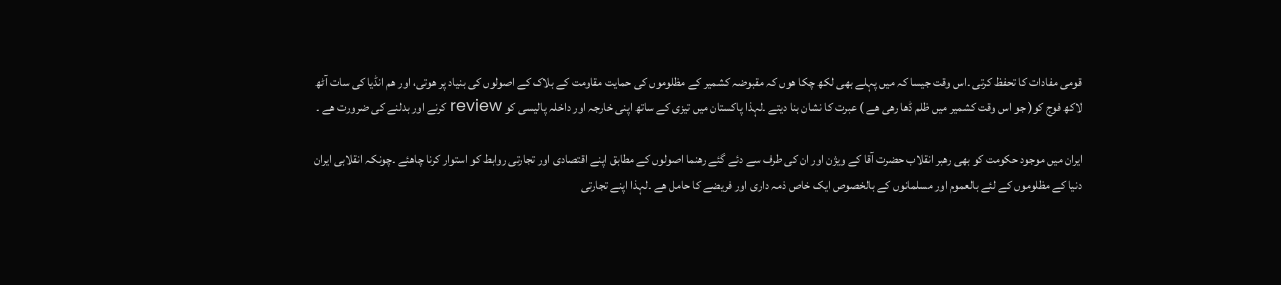قومی مفادات کا تحفظ کرتی ۔اس وقت جیسا کہ میں پہلے بھی لکھ چکا ھوں کہ مقبوضہ کشمیر کے مظلوموں کی حمایت مقاومت کے بلاک کے اصولوں کی بنیاد پر ھوتی، اور ھم انڈیا کی سات آٹھ لاکھ فوج کو( جو اس وقت کشمیر میں ظلم ڈھا رھی ھے ) عبرت کا نشان بنا دیتے ۔لہذا پاکستان میں تیزی کے ساتھ اپنی خارجہ اور داخلہ پالیسی کو review کرنے اور بدلنے کی ضرورت ھے ۔

ایران میں موجود حکومت کو بھی رھبر انقلاب حضرت آقا کے ویژن اور ان کی طرف سے دئے گئے رھنما اصولوں کے مطابق اپنے اقتصادی اور تجارتی روابط کو استوار کرنا چاھئے ۔چونکہ انقلابی ایران دنیا کے مظلوموں کے لئے بالعموم اور مسلمانوں کے بالخصوص ایک خاص ذمہ داری اور فریضے کا حامل ھے ۔لہذا اپنے تجارتی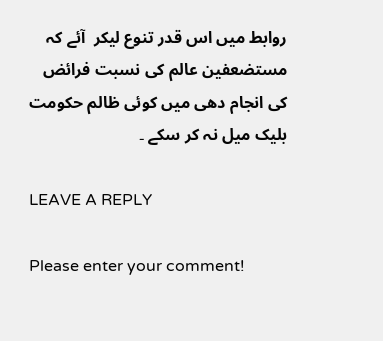روابط میں اس قدر تنوع لیکر  آئے کہ مستضعفین عالم کی نسبت فرائض کی انجام دھی میں کوئی ظالم حکومت بلیک میل نہ کر سکے ۔

LEAVE A REPLY

Please enter your comment!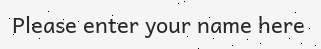Please enter your name here